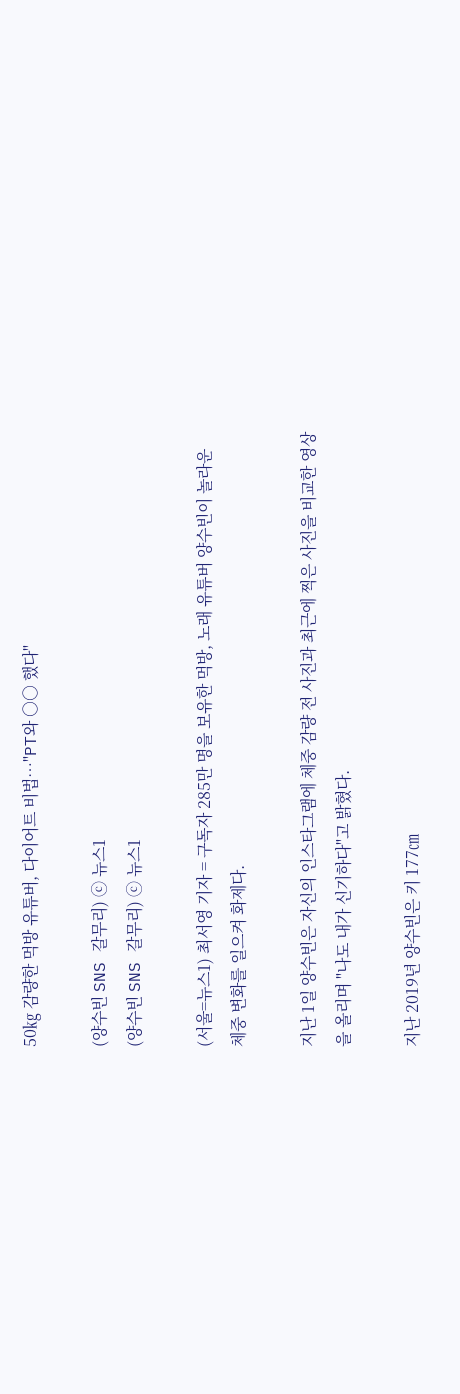50㎏ 감량한 먹방 유튜버, 다이어트 비법…"PT와 ○○ 했다"

(양수빈 SNS 갈무리) ⓒ 뉴스1
(양수빈 SNS 갈무리) ⓒ 뉴스1

(서울=뉴스1) 최서영 기자 = 구독자 285만 명을 보유한 먹방, 노래 유튜버 양수빈이 놀라운 체중 변화를 일으켜 화제다.

지난 1일 양수빈은 자신의 인스타그램에 체중 감량 전 사진과 최근에 찍은 사진을 비교한 영상을 올리며 "나도 내가 신기하다"고 밝혔다.

지난 2019년 양수빈은 키 177㎝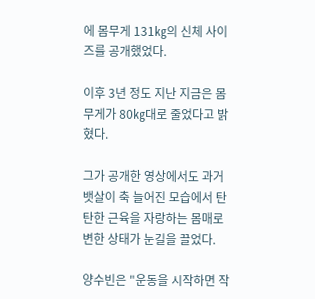에 몸무게 131㎏의 신체 사이즈를 공개했었다.

이후 3년 정도 지난 지금은 몸무게가 80㎏대로 줄었다고 밝혔다.

그가 공개한 영상에서도 과거 뱃살이 축 늘어진 모습에서 탄탄한 근육을 자랑하는 몸매로 변한 상태가 눈길을 끌었다.

양수빈은 "운동을 시작하면 작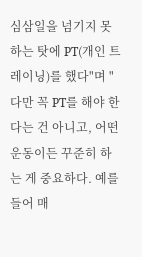심삼일을 넘기지 못하는 탓에 PT(개인 트레이닝)를 했다"며 "다만 꼭 PT를 해야 한다는 건 아니고, 어떤 운동이든 꾸준히 하는 게 중요하다. 예를 들어 매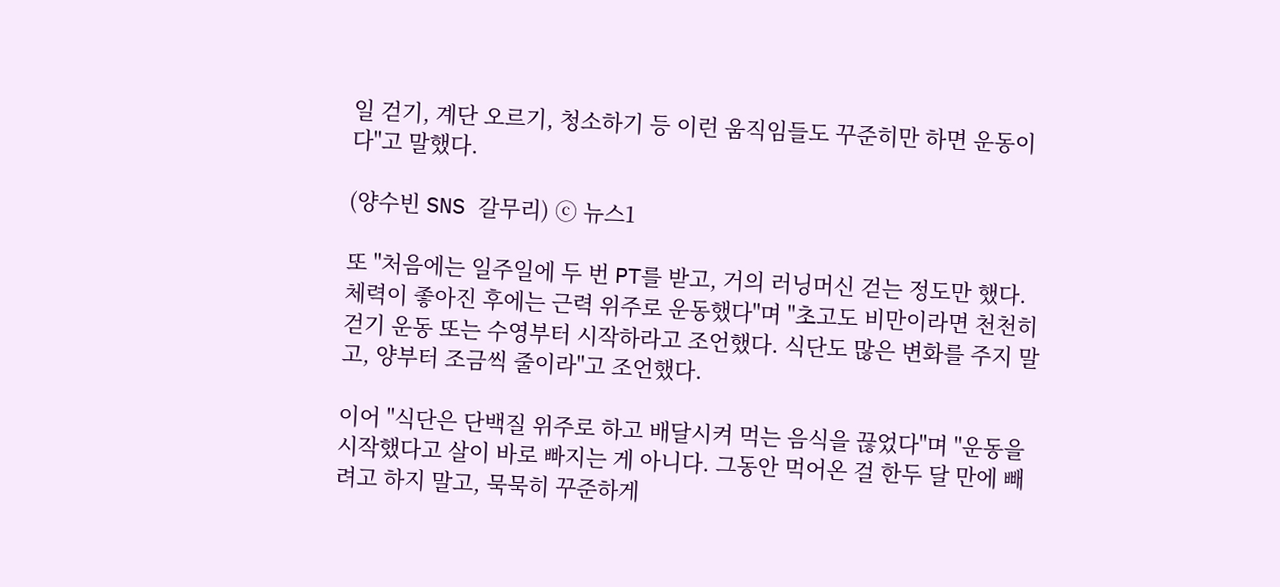일 걷기, 계단 오르기, 청소하기 등 이런 움직임들도 꾸준히만 하면 운동이다"고 말했다.

(양수빈 SNS 갈무리) ⓒ 뉴스1

또 "처음에는 일주일에 두 번 PT를 받고, 거의 러닝머신 걷는 정도만 했다. 체력이 좋아진 후에는 근력 위주로 운동했다"며 "초고도 비만이라면 천천히 걷기 운동 또는 수영부터 시작하라고 조언했다. 식단도 많은 변화를 주지 말고, 양부터 조금씩 줄이라"고 조언했다.

이어 "식단은 단백질 위주로 하고 배달시켜 먹는 음식을 끊었다"며 "운동을 시작했다고 살이 바로 빠지는 게 아니다. 그동안 먹어온 걸 한두 달 만에 빼려고 하지 말고, 묵묵히 꾸준하게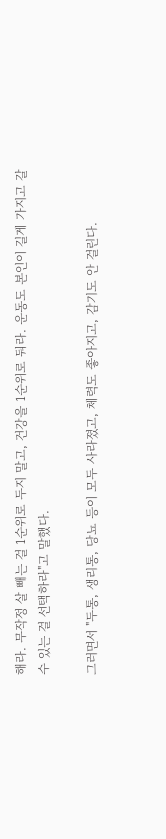해라. 무작정 살 빼는 걸 1순위로 두지 말고, 건강을 1순위로 둬라. 운동도 본인이 길게 가지고 갈 수 있는 걸 선택하라"고 말했다.

그러면서 "두통, 생리통, 당뇨 등이 모두 사라졌고, 체력도 좋아지고, 감기도 안 걸린다.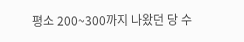평소 200~300까지 나왔던 당 수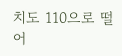치도 110으로 떨어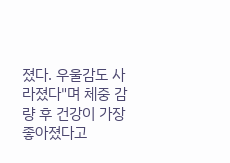졌다. 우울감도 사라졌다"며 체중 감량 후 건강이 가장 좋아졌다고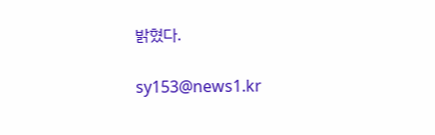밝혔다.

sy153@news1.kr